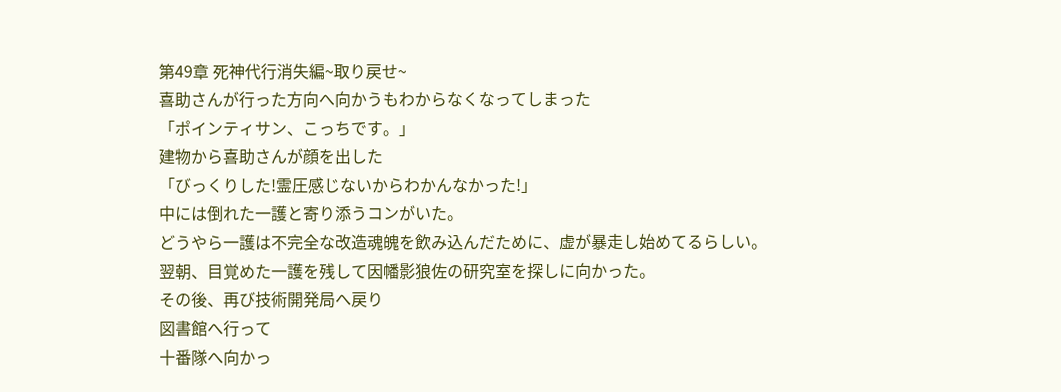第49章 死神代行消失編~取り戻せ~
喜助さんが行った方向へ向かうもわからなくなってしまった
「ポインティサン、こっちです。」
建物から喜助さんが顔を出した
「びっくりした!霊圧感じないからわかんなかった!」
中には倒れた一護と寄り添うコンがいた。
どうやら一護は不完全な改造魂魄を飲み込んだために、虚が暴走し始めてるらしい。
翌朝、目覚めた一護を残して因幡影狼佐の研究室を探しに向かった。
その後、再び技術開発局へ戻り
図書館へ行って
十番隊へ向かっ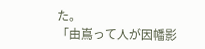た。
「由嶌って人が因幡影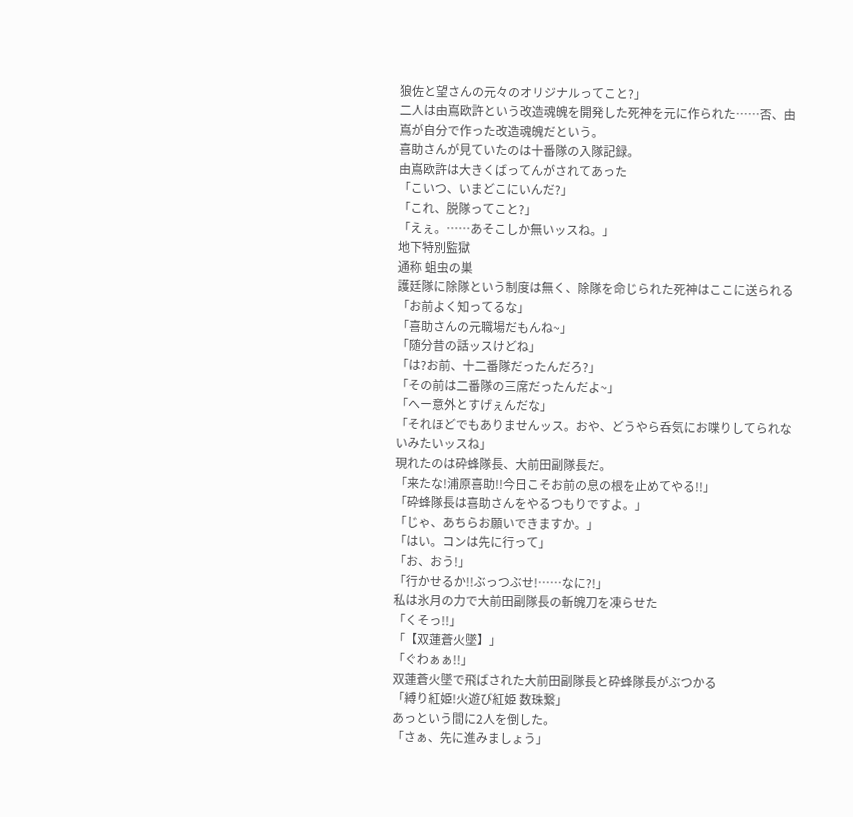狼佐と望さんの元々のオリジナルってこと?」
二人は由嶌欧許という改造魂魄を開発した死神を元に作られた……否、由嶌が自分で作った改造魂魄だという。
喜助さんが見ていたのは十番隊の入隊記録。
由嶌欧許は大きくばってんがされてあった
「こいつ、いまどこにいんだ?」
「これ、脱隊ってこと?」
「えぇ。……あそこしか無いッスね。」
地下特別監獄
通称 蛆虫の巣
護廷隊に除隊という制度は無く、除隊を命じられた死神はここに送られる
「お前よく知ってるな」
「喜助さんの元職場だもんね~」
「随分昔の話ッスけどね」
「は?お前、十二番隊だったんだろ?」
「その前は二番隊の三席だったんだよ~」
「へー意外とすげぇんだな」
「それほどでもありませんッス。おや、どうやら呑気にお喋りしてられないみたいッスね」
現れたのは砕蜂隊長、大前田副隊長だ。
「来たな!浦原喜助!!今日こそお前の息の根を止めてやる!!」
「砕蜂隊長は喜助さんをやるつもりですよ。」
「じゃ、あちらお願いできますか。」
「はい。コンは先に行って」
「お、おう!」
「行かせるか!!ぶっつぶせ!……なに?!」
私は氷月の力で大前田副隊長の斬魄刀を凍らせた
「くそっ!!」
「【双蓮蒼火墜】」
「ぐわぁぁ!!」
双蓮蒼火墜で飛ばされた大前田副隊長と砕蜂隊長がぶつかる
「縛り紅姫!火遊び紅姫 数珠繋」
あっという間に2人を倒した。
「さぁ、先に進みましょう」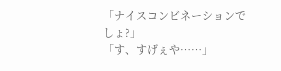「ナイスコンビネーションでしょ?」
「す、すげぇや……」